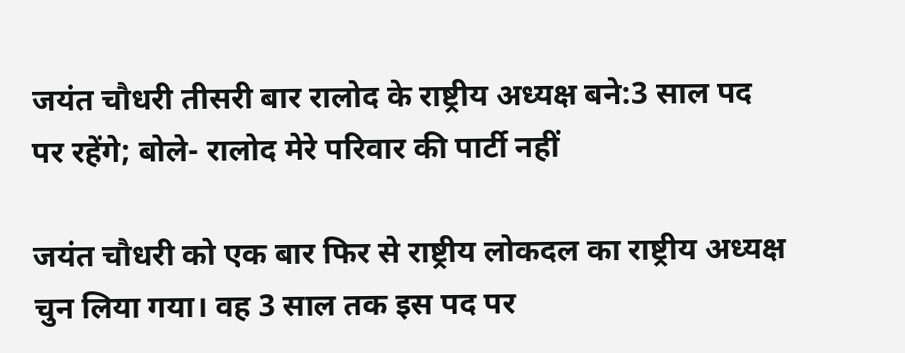जयंत चौधरी तीसरी बार रालोद के राष्ट्रीय अध्यक्ष बने:3 साल पद पर रहेंगे; बोले- रालोद मेरे परिवार की पार्टी नहीं

जयंत चौधरी को एक बार फिर से राष्ट्रीय लोकदल का राष्ट्रीय अध्यक्ष चुन लिया गया। वह 3 साल तक इस पद पर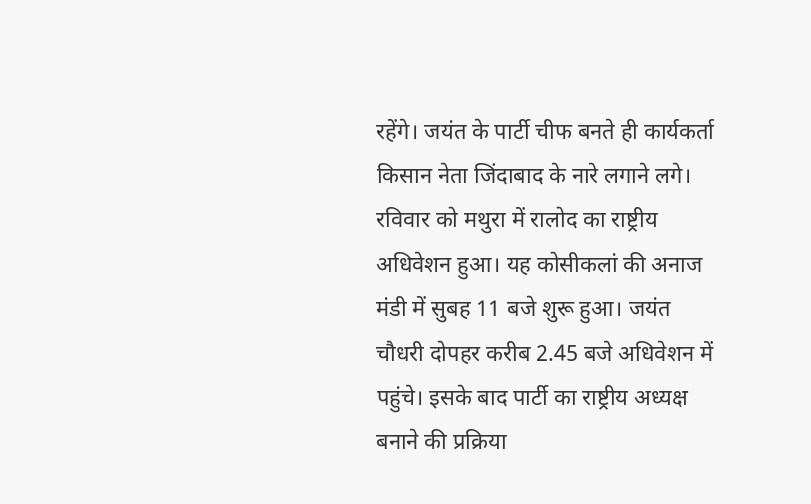रहेंगे। जयंत के पार्टी चीफ बनते ही कार्यकर्ता किसान नेता जिंदाबाद के नारे लगाने लगे। रविवार को मथुरा में रालोद का राष्ट्रीय अधिवेशन हुआ। यह कोसीकलां की अनाज मंडी में सुबह 11 बजे शुरू हुआ। जयंत चौधरी दोपहर करीब 2.45 बजे अधिवेशन में पहुंचे। इसके बाद पार्टी का राष्ट्रीय अध्यक्ष बनाने की प्रक्रिया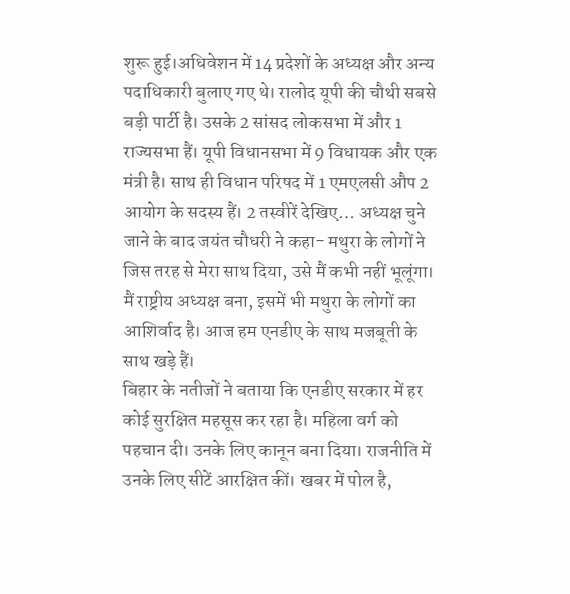शुरू हुई।अधिवेशन में 14 प्रदेशों के अध्यक्ष और अन्य पदाधिकारी बुलाए गए थे। रालोद यूपी की चौथी सबसे बड़ी पार्टी है। उसके 2 सांसद लोकसभा में और 1 राज्यसभा हैं। यूपी विधानसभा में 9 विधायक और एक मंत्री है। साथ ही विधान परिषद में 1 एमएलसी औप 2 आयोग के सदस्य हैं। 2 तस्वीरें देखिए… अध्यक्ष चुने जाने के बाद जयंत चौधरी ने कहा- मथुरा के लोगों ने जिस तरह से मेरा साथ दिया, उसे मैं कभी नहीं भूलूंगा। मैं राष्ट्रीय अध्यक्ष बना, इसमें भी मथुरा के लोगों का आशिर्वाद है। आज हम एनडीए के साथ मजबूती के साथ खड़े हैं।
बिहार के नतीजों ने बताया कि एनडीए सरकार में हर कोई सुरक्षित महसूस कर रहा है। महिला वर्ग को पहचान दी। उनके लिए कानून बना दिया। राजनीति में उनके लिए सीटें आरक्षित कीं। खबर में पोल है,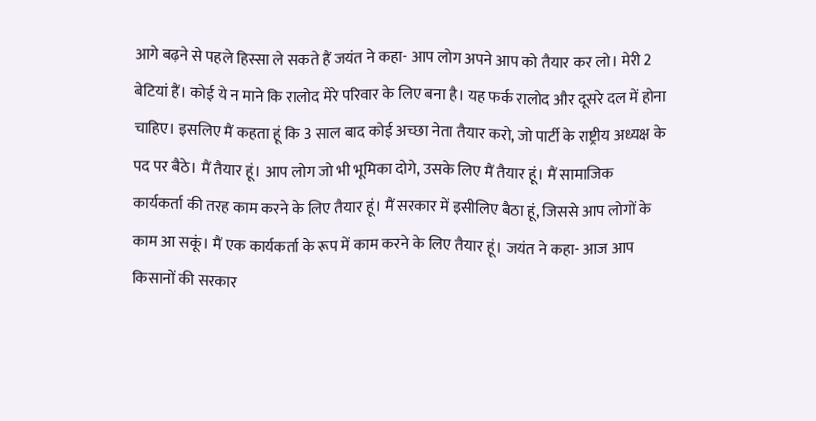आगे बढ़ने से पहले हिस्सा ले सकते हैं जयंत ने कहा- आप लोग अपने आप को तैयार कर लो। मेरी 2 बेटियां हैं। कोई ये न माने कि रालोद मेरे परिवार के लिए बना है। यह फर्क रालोद और दूसरे दल में होना चाहिए। इसलिए मैं कहता हूं कि 3 साल बाद कोई अच्छा नेता तैयार करो, जो पार्टी के राष्ट्रीय अध्यक्ष के पद पर बैठे। मैं तैयार हूं। आप लोग जो भी भूमिका दोगे, उसके लिए मैं तैयार हूं। मैं सामाजिक कार्यकर्ता की तरह काम करने के लिए तैयार हूं। मैं सरकार में इसीलिए बैठा हूं, जिससे आप लोगों के काम आ सकूं। मैं एक कार्यकर्ता के रूप में काम करने के लिए तैयार हूं। जयंत ने कहा- आज आप किसानों की सरकार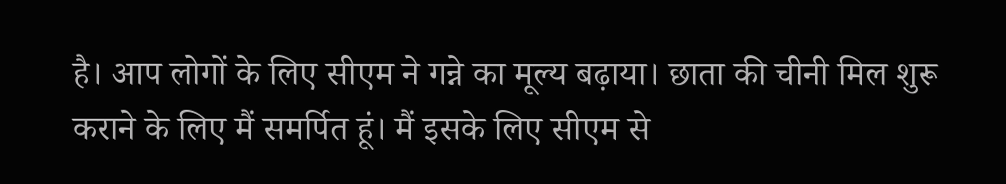है। आप लोगों के लिए सीएम ने गन्ने का मूल्य बढ़ाया। छाता की चीनी मिल शुरू कराने के लिए मैं समर्पित हूं। मैं इसके लिए सीएम से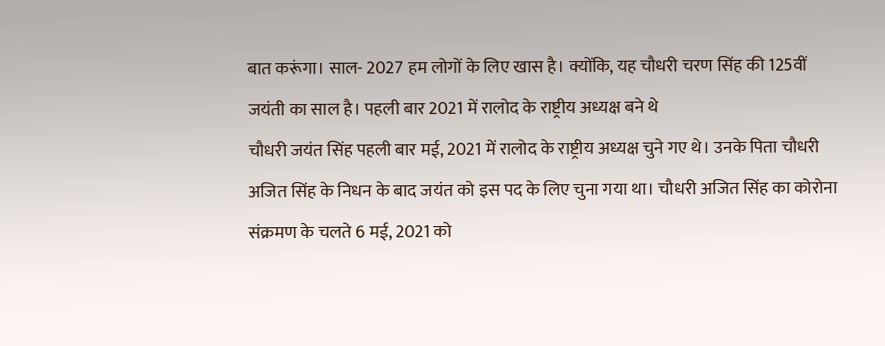बात करूंगा। साल- 2027 हम लोगों के लिए खास है। क्योंकि, यह चौधरी चरण सिंह की 125वीं जयंती का साल है। पहली बार 2021 में रालोद के राष्ट्रीय अध्यक्ष बने थे
चौधरी जयंत सिंह पहली बार मई, 2021 में रालोद के राष्ट्रीय अध्यक्ष चुने गए थे। उनके पिता चौधरी अजित सिंह के निधन के बाद जयंत को इस पद के लिए चुना गया था। चौधरी अजित सिंह का कोरोना संक्रमण के चलते 6 मई, 2021 को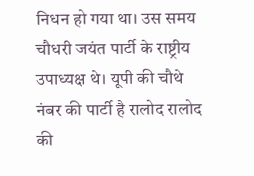निधन हो गया था। उस समय चौधरी जयंत पार्टी के राष्ट्रीय उपाध्यक्ष थे। यूपी की चौथे नंबर की पार्टी है रालोद रालोद की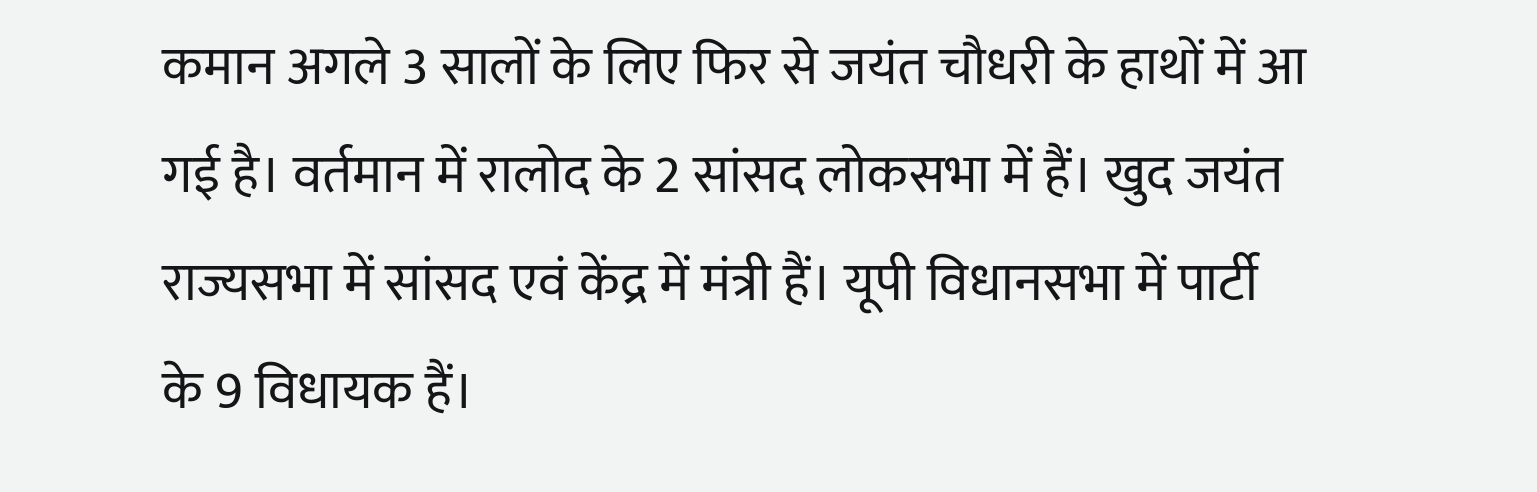कमान अगले 3 सालों के लिए फिर से जयंत चौधरी के हाथों में आ गई है। वर्तमान में रालोद के 2 सांसद लोकसभा में हैं। खुद जयंत राज्यसभा में सांसद एवं केंद्र में मंत्री हैं। यूपी विधानसभा में पार्टी के 9 विधायक हैं।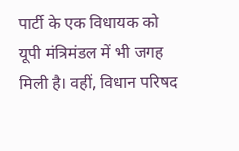पार्टी के एक विधायक को यूपी मंत्रिमंडल में भी जगह मिली है। वहीं, विधान परिषद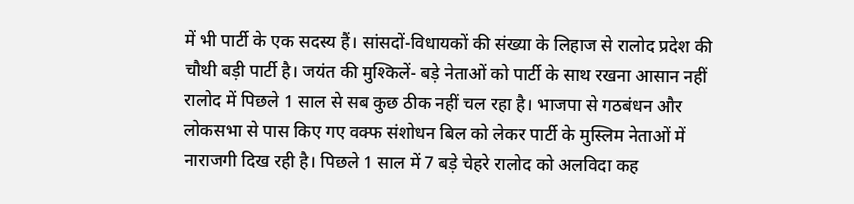में भी पार्टी के एक सदस्य हैं। सांसदों-विधायकों की संख्या के लिहाज से रालोद प्रदेश की चौथी बड़ी पार्टी है। जयंत की मुश्किलें- बड़े नेताओं को पार्टी के साथ रखना आसान नहीं
रालोद में पिछले 1 साल से सब कुछ ठीक नहीं चल रहा है। भाजपा से गठबंधन और लोकसभा से पास किए गए वक्फ संशोधन बिल को लेकर पार्टी के मुस्लिम नेताओं में नाराजगी दिख रही है। पिछले 1 साल में 7 बड़े चेहरे रालोद को अलविदा कह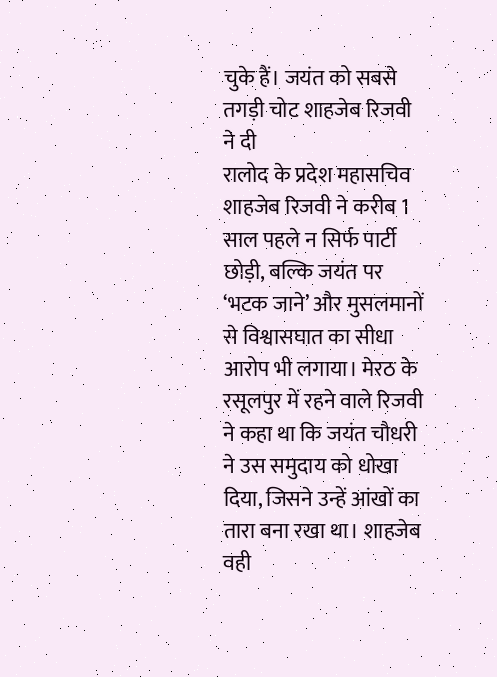चुके हैं। जयंत को सबसे तगड़ी चोट शाहजेब रिजवी ने दी
रालोद के प्रदेश महासचिव शाहजेब रिजवी ने करीब 1 साल पहले न सिर्फ पार्टी छोड़ी, बल्कि जयंत पर ‘भटक जाने’ और मुसलमानों से विश्वासघात का सीधा आरोप भी लगाया। मेरठ के रसूलपुर में रहने वाले रिजवी ने कहा था कि जयंत चौधरी ने उस समुदाय को धोखा दिया, जिसने उन्हें आंखों का तारा बना रखा था। शाहजेब वही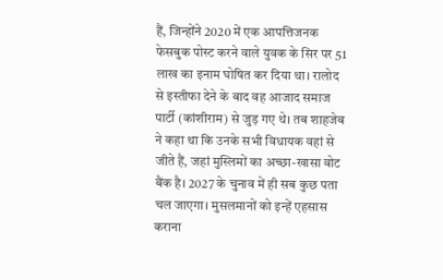हैं, जिन्होंने 2020 में एक आपत्तिजनक फेसबुक पोस्ट करने वाले युवक के सिर पर 51 लाख का इनाम घोषित कर दिया था। रालोद से इस्तीफा देने के बाद वह आजाद समाज पार्टी (कांशीराम) से जुड़ गए थे। तब शाहजेब ने कहा था कि उनके सभी विधायक वहां से जीते हैं, जहां मुस्लिमों का अच्छा-खासा वोट बैंक है। 2027 के चुनाव में ही सब कुछ पता चल जाएगा। मुसलमानों को इन्हें एहसास कराना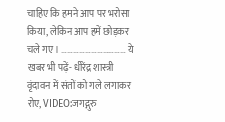चाहिए कि हमने आप पर भरोसा किया, लेकिन आप हमें छोड़कर चले गए। …………………………… ये खबर भी पढ़ें- धीरेंद्र शास्त्री वृंदावन में संतों को गले लगाकर रोए, VIDEO:जगद्गुरु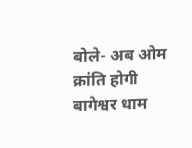बोले- अब ओम क्रांति होगी बागेश्वर धाम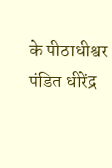के पीठाधीश्वर पंडित धीरेंद्र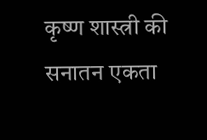कृष्ण शास्त्री की सनातन एकता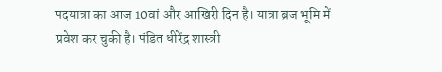पदयात्रा का आज 10वां और आखिरी दिन है। यात्रा ब्रज भूमि में प्रवेश कर चुकी है। पंडित धीरेंद्र शास्त्री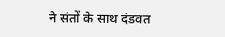ने संतों के साथ दंडवत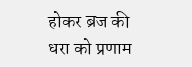होकर ब्रज की धरा को प्रणाम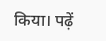किया। पढ़ें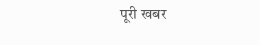पूरी खबर